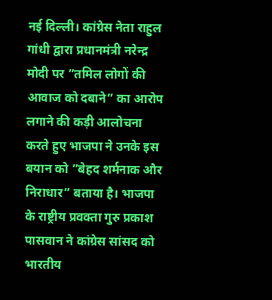नई दिल्ली। कांग्रेस नेता राहुल गांधी द्वारा प्रधानमंत्री नरेन्द्र मोदी पर ”तमिल लोगों की आवाज को दबाने” का आरोप लगाने की कड़ी आलोचना करते हुए भाजपा ने उनके इस बयान को ”बेहद शर्मनाक और निराधार” बताया है। भाजपा के राष्ट्रीय प्रवक्ता गुरु प्रकाश पासवान ने कांग्रेस सांसद को भारतीय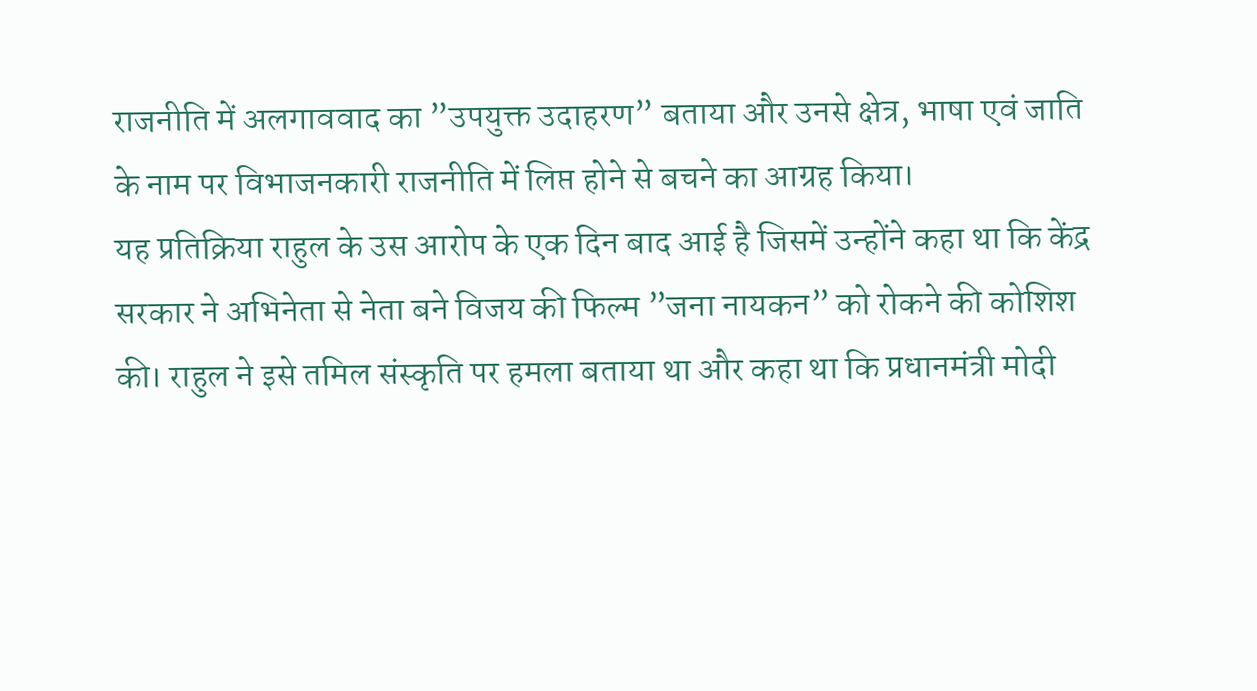राजनीति में अलगाववाद का ”उपयुक्त उदाहरण” बताया और उनसे क्षेत्र, भाषा एवं जाति के नाम पर विभाजनकारी राजनीति में लिप्त होने से बचने का आग्रह किया।
यह प्रतिक्रिया राहुल के उस आरोप के एक दिन बाद आई है जिसमें उन्होंने कहा था कि केंद्र सरकार ने अभिनेता से नेता बने विजय की फिल्म ”जना नायकन” को रोकने की कोशिश की। राहुल ने इसे तमिल संस्कृति पर हमला बताया था और कहा था कि प्रधानमंत्री मोदी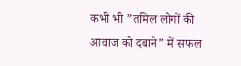कभी भी ”तमिल लोगों की आवाज को दबाने” में सफल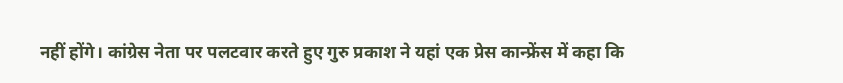नहीं होंगे। कांग्रेस नेता पर पलटवार करते हुए गुरु प्रकाश ने यहां एक प्रेस कान्फ्रेंस में कहा कि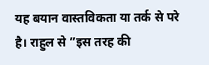यह बयान वास्तविकता या तर्क से परे है। राहुल से ”इस तरह की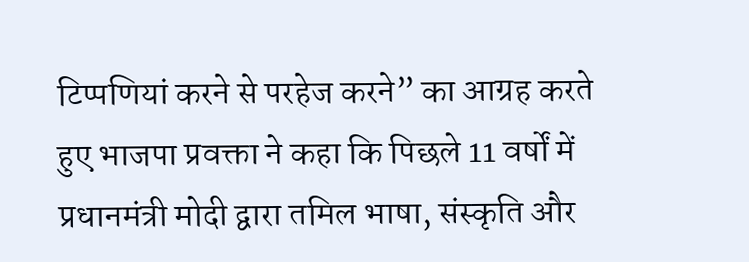टिप्पणियां करने से परहेज करने” का आग्रह करते हुए भाजपा प्रवक्ता ने कहा कि पिछले 11 वर्षों में प्रधानमंत्री मोदी द्वारा तमिल भाषा, संस्कृति और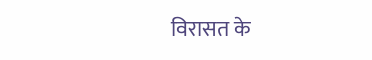विरासत के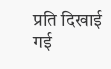प्रति दिखाई गई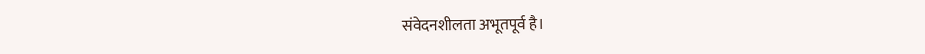संवेदनशीलता अभूतपूर्व है।